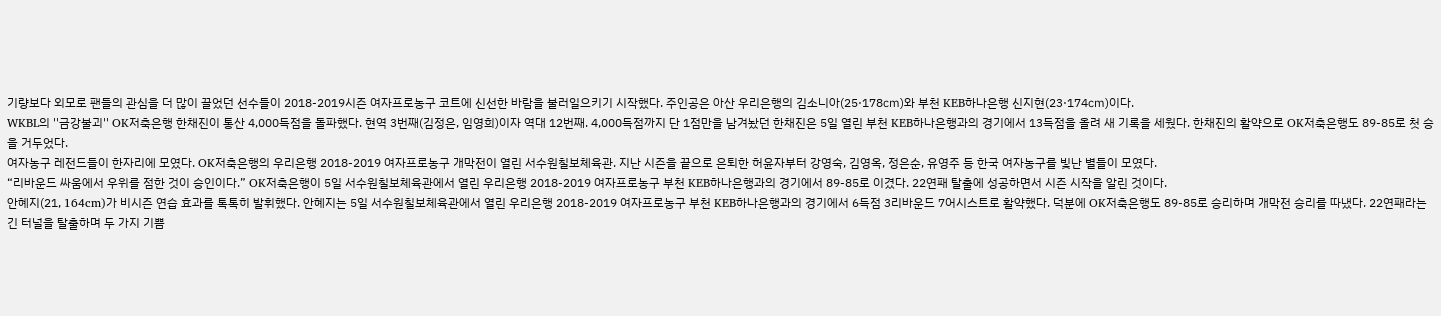기량보다 외모로 팬들의 관심을 더 많이 끌었던 선수들이 2018-2019시즌 여자프로농구 코트에 신선한 바람을 불러일으키기 시작했다. 주인공은 아산 우리은행의 김소니아(25·178㎝)와 부천 KEB하나은행 신지현(23·174㎝)이다.
WKBL의 ''금강불괴'' OK저축은행 한채진이 통산 4,000득점을 돌파했다. 현역 3번째(김정은, 임영희)이자 역대 12번째. 4,000득점까지 단 1점만을 남겨놨던 한채진은 5일 열린 부천 KEB하나은행과의 경기에서 13득점을 올려 새 기록을 세웠다. 한채진의 활약으로 OK저축은행도 89-85로 첫 승을 거두었다.
여자농구 레전드들이 한자리에 모였다. OK저축은행의 우리은행 2018-2019 여자프로농구 개막전이 열린 서수원칠보체육관. 지난 시즌을 끝으로 은퇴한 허윤자부터 강영숙, 김영옥, 정은순, 유영주 등 한국 여자농구를 빛난 별들이 모였다.
“리바운드 싸움에서 우위를 점한 것이 승인이다.” OK저축은행이 5일 서수원칠보체육관에서 열린 우리은행 2018-2019 여자프로농구 부천 KEB하나은행과의 경기에서 89-85로 이겼다. 22연패 탈출에 성공하면서 시즌 시작을 알린 것이다.
안혜지(21, 164cm)가 비시즌 연습 효과를 톡톡히 발휘했다. 안혜지는 5일 서수원칠보체육관에서 열린 우리은행 2018-2019 여자프로농구 부천 KEB하나은행과의 경기에서 6득점 3리바운드 7어시스트로 활약했다. 덕분에 OK저축은행도 89-85로 승리하며 개막전 승리를 따냈다. 22연패라는 긴 터널을 탈출하며 두 가지 기쁨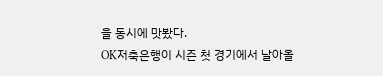을 동시에 맛봤다.
OK저축은행이 시즌 첫 경기에서 날아올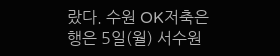랐다. 수원 OK저축은행은 5일(월) 서수원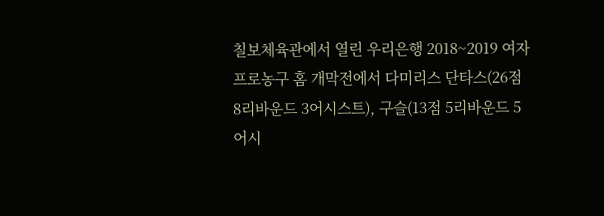칠보체육관에서 열린 우리은행 2018~2019 여자프로농구 홈 개막전에서 다미리스 단타스(26점 8리바운드 3어시스트), 구슬(13점 5리바운드 5어시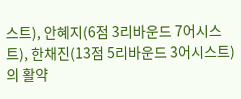스트), 안혜지(6점 3리바운드 7어시스트), 한채진(13점 5리바운드 3어시스트)의 활약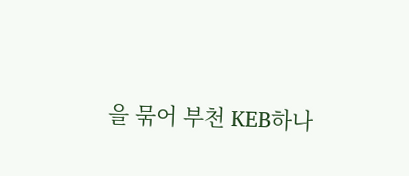을 묶어 부천 KEB하나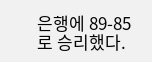은행에 89-85로 승리했다.